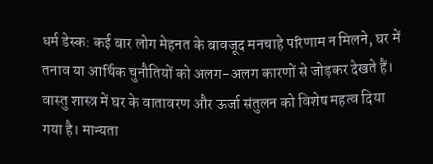धर्म डेस्क: कई बार लोग मेहनत के बावजूद मनचाहे परिणाम न मिलने, घर में तनाव या आर्थिक चुनौतियों को अलग-अलग कारणों से जोड़कर देखते हैं। वास्तु शास्त्र में घर के वातावरण और ऊर्जा संतुलन को विशेष महत्व दिया गया है। मान्यता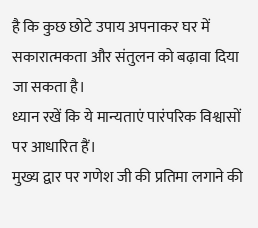है कि कुछ छोटे उपाय अपनाकर घर में सकारात्मकता और संतुलन को बढ़ावा दिया जा सकता है।
ध्यान रखें कि ये मान्यताएं पारंपरिक विश्वासों पर आधारित हैं।
मुख्य द्वार पर गणेश जी की प्रतिमा लगाने की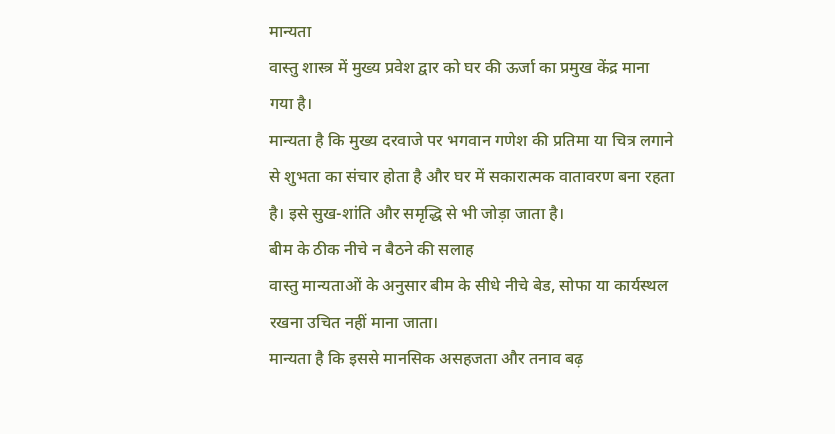मान्यता
वास्तु शास्त्र में मुख्य प्रवेश द्वार को घर की ऊर्जा का प्रमुख केंद्र माना गया है।
मान्यता है कि मुख्य दरवाजे पर भगवान गणेश की प्रतिमा या चित्र लगाने से शुभता का संचार होता है और घर में सकारात्मक वातावरण बना रहता है। इसे सुख-शांति और समृद्धि से भी जोड़ा जाता है।
बीम के ठीक नीचे न बैठने की सलाह
वास्तु मान्यताओं के अनुसार बीम के सीधे नीचे बेड, सोफा या कार्यस्थल रखना उचित नहीं माना जाता।
मान्यता है कि इससे मानसिक असहजता और तनाव बढ़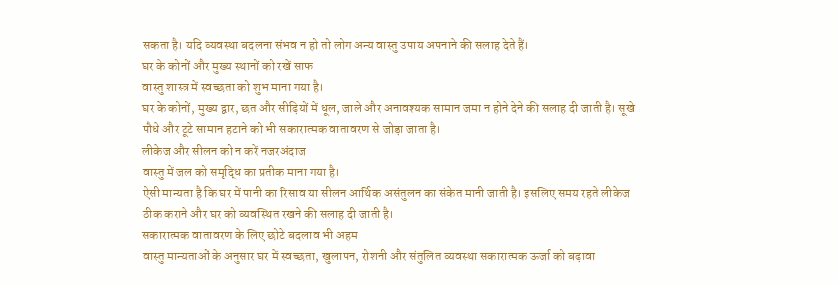सकता है। यदि व्यवस्था बदलना संभव न हो तो लोग अन्य वास्तु उपाय अपनाने की सलाह देते हैं।
घर के कोनों और मुख्य स्थानों को रखें साफ
वास्तु शास्त्र में स्वच्छता को शुभ माना गया है।
घर के कोनों, मुख्य द्वार, छत और सीढ़ियों में धूल, जाले और अनावश्यक सामान जमा न होने देने की सलाह दी जाती है। सूखे पौधे और टूटे सामान हटाने को भी सकारात्मक वातावरण से जोड़ा जाता है।
लीकेज और सीलन को न करें नजरअंदाज
वास्तु में जल को समृद्धि का प्रतीक माना गया है।
ऐसी मान्यता है कि घर में पानी का रिसाव या सीलन आर्थिक असंतुलन का संकेत मानी जाती है। इसलिए समय रहते लीकेज ठीक कराने और घर को व्यवस्थित रखने की सलाह दी जाती है।
सकारात्मक वातावरण के लिए छोटे बदलाव भी अहम
वास्तु मान्यताओं के अनुसार घर में स्वच्छता, खुलापन, रोशनी और संतुलित व्यवस्था सकारात्मक ऊर्जा को बढ़ावा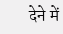देने में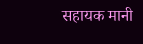सहायक मानी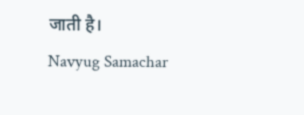जाती है।
Navyug Samachar